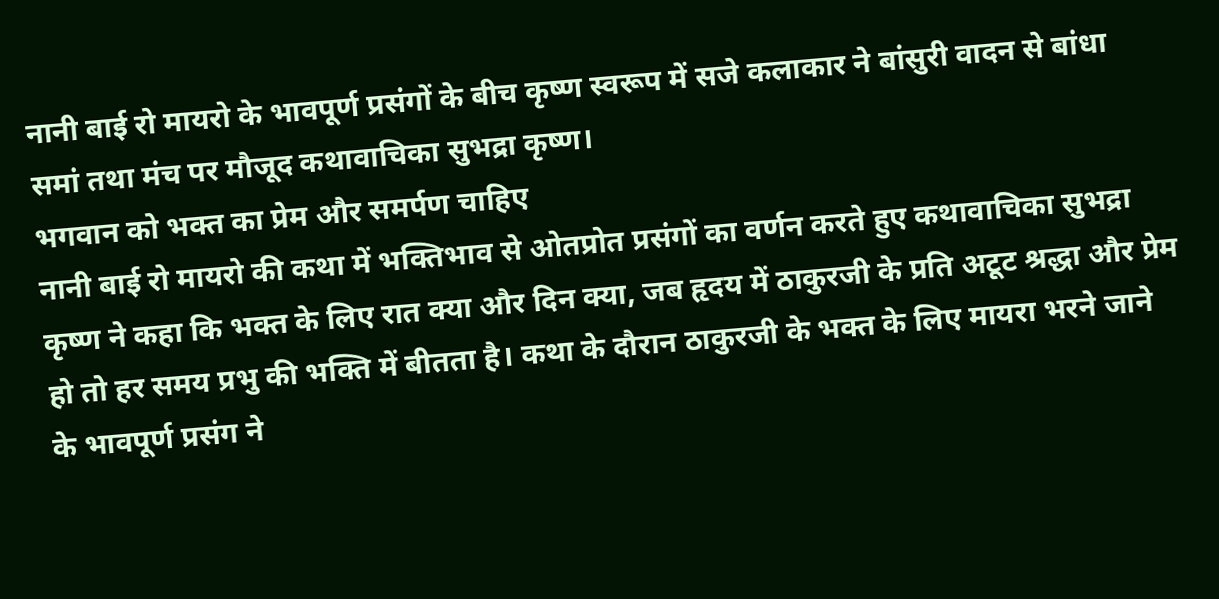नानी बाई रो मायरो के भावपूर्ण प्रसंगों के बीच कृष्ण स्वरूप में सजे कलाकार ने बांसुरी वादन से बांधा समां तथा मंच पर मौजूद कथावाचिका सुभद्रा कृष्ण।
भगवान को भक्त का प्रेम और समर्पण चाहिए
नानी बाई रो मायरो की कथा में भक्तिभाव से ओतप्रोत प्रसंगों का वर्णन करते हुए कथावाचिका सुभद्रा कृष्ण ने कहा कि भक्त के लिए रात क्या और दिन क्या, जब हृदय में ठाकुरजी के प्रति अटूट श्रद्धा और प्रेम हो तो हर समय प्रभु की भक्ति में बीतता है। कथा के दौरान ठाकुरजी के भक्त के लिए मायरा भरने जाने के भावपूर्ण प्रसंग ने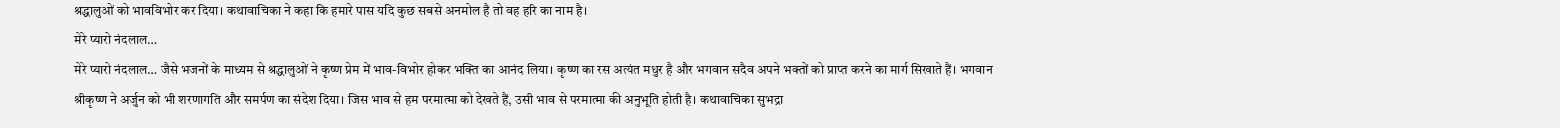श्रद्धालुओं को भावविभोर कर दिया। कथावाचिका ने कहा कि हमारे पास यदि कुछ सबसे अनमोल है तो वह हरि का नाम है।
मेरे प्यारो नंदलाल…
मेरे प्यारो नंदलाल… जैसे भजनों के माध्यम से श्रद्धालुओं ने कृष्ण प्रेम में भाव-विभोर होकर भक्ति का आनंद लिया। कृष्ण का रस अत्यंत मधुर है और भगवान सदैव अपने भक्तों को प्राप्त करने का मार्ग सिखाते हैं। भगवान श्रीकृष्ण ने अर्जुन को भी शरणागति और समर्पण का संदेश दिया। जिस भाव से हम परमात्मा को देखते हैं, उसी भाव से परमात्मा की अनुभूति होती है। कथावाचिका सुभद्रा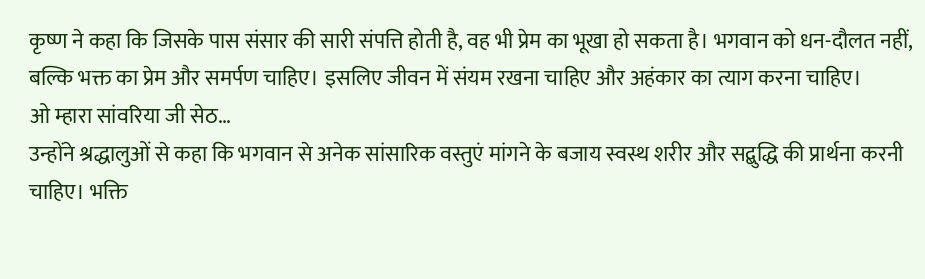कृष्ण ने कहा कि जिसके पास संसार की सारी संपत्ति होती है, वह भी प्रेम का भूखा हो सकता है। भगवान को धन-दौलत नहीं, बल्कि भक्त का प्रेम और समर्पण चाहिए। इसलिए जीवन में संयम रखना चाहिए और अहंकार का त्याग करना चाहिए।
ओ म्हारा सांवरिया जी सेठ…
उन्होंने श्रद्धालुओं से कहा कि भगवान से अनेक सांसारिक वस्तुएं मांगने के बजाय स्वस्थ शरीर और सद्बुद्धि की प्रार्थना करनी चाहिए। भक्ति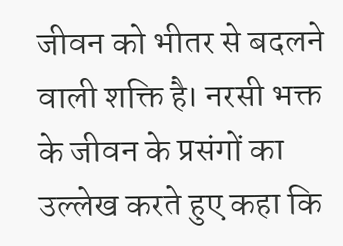जीवन को भीतर से बदलने वाली शक्ति है। नरसी भक्त के जीवन के प्रसंगों का उल्लेख करते हुए कहा कि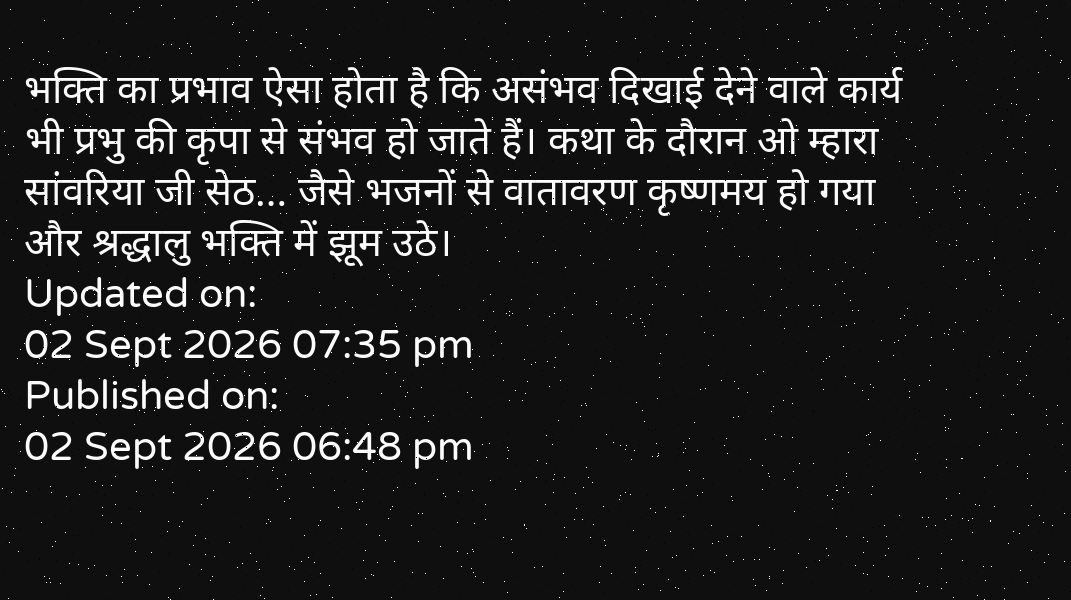भक्ति का प्रभाव ऐसा होता है कि असंभव दिखाई देने वाले कार्य भी प्रभु की कृपा से संभव हो जाते हैं। कथा के दौरान ओ म्हारा सांवरिया जी सेठ… जैसे भजनों से वातावरण कृष्णमय हो गया और श्रद्धालु भक्ति में झूम उठे।
Updated on:
02 Sept 2026 07:35 pm
Published on:
02 Sept 2026 06:48 pm